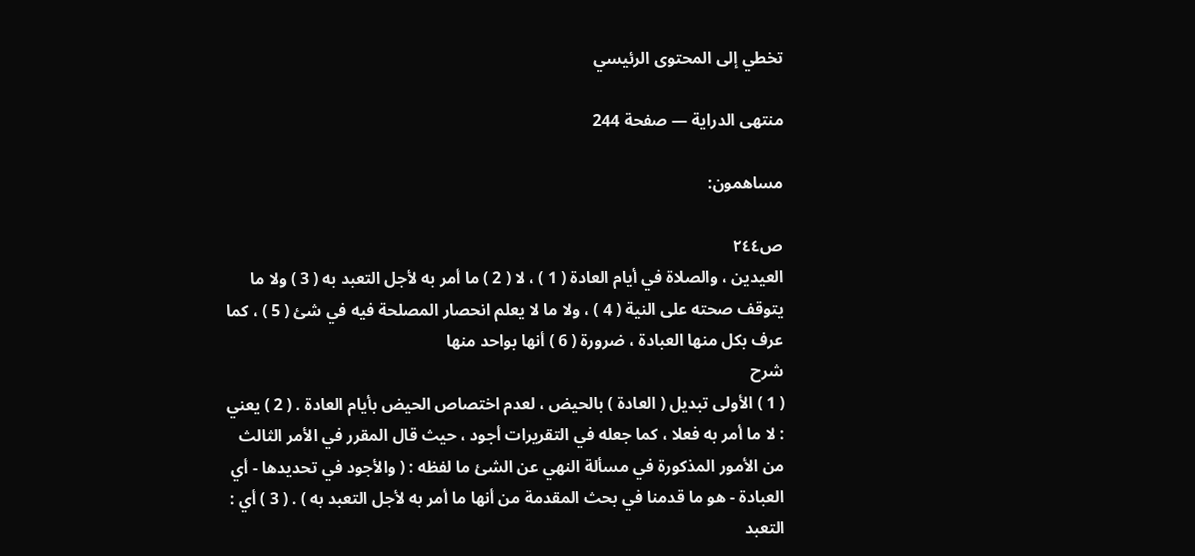تخطي إلى المحتوى الرئيسي

منتهى الدراية — صفحة 244

مساهمون:

ص٢٤٤
العيدين ، والصلاة في أيام العادة ( 1 ) ، لا ( 2 ) ما أمر به لأجل التعبد به ( 3 ) ولا ما يتوقف صحته على النية ( 4 ) ، ولا ما لا يعلم انحصار المصلحة فيه في شئ ( 5 ) ، كما عرف بكل منها العبادة ، ضرورة ( 6 ) أنها بواحد منها
شرح
( 1 ) الأولى تبديل ( العادة ) بالحيض ، لعدم اختصاص الحيض بأيام العادة . ( 2 ) يعني : لا ما أمر به فعلا ، كما جعله في التقريرات أجود ، حيث قال المقرر في الأمر الثالث من الأمور المذكورة في مسألة النهي عن الشئ ما لفظه : ( والأجود في تحديدها - أي العبادة - هو ما قدمنا في بحث المقدمة من أنها ما أمر به لأجل التعبد به ) . ( 3 ) أي : التعبد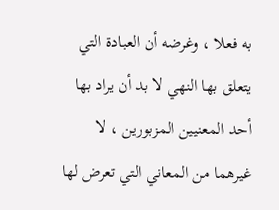به فعلا ، وغرضه أن العبادة التي يتعلق بها النهي لا بد أن يراد بها أحد المعنيين المزبورين ، لا غيرهما من المعاني التي تعرض لها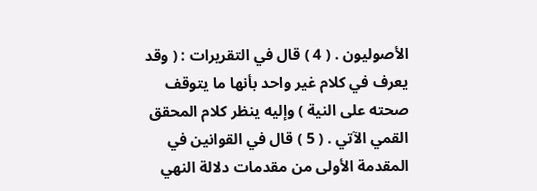الأصوليون . ( 4 ) قال في التقريرات : ( وقد يعرف في كلام غير واحد بأنها ما يتوقف صحته على النية ) وإليه ينظر كلام المحقق القمي الآتي . ( 5 ) قال في القوانين في المقدمة الأولى من مقدمات دلالة النهي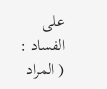على الفساد : ( المراد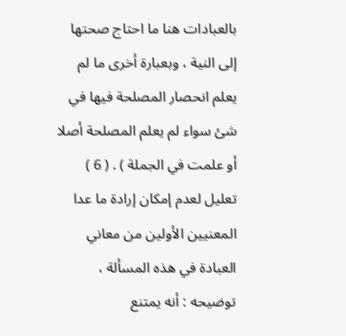بالعبادات هنا ما احتاج صحتها إلى النية ، وبعبارة أخرى ما لم يعلم انحصار المصلحة فيها في شئ سواء لم يعلم المصلحة أصلا أو علمت في الجملة ) . ( 6 ) تعليل لعدم إمكان إرادة ما عدا المعنيين الأولين من معاني العبادة في هذه المسألة ، توضيحه : أنه يمتنع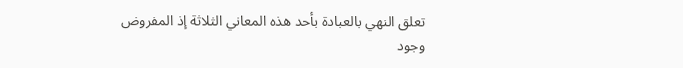تعلق النهي بالعبادة بأحد هذه المعاني الثلاثة إذ المفروض وجود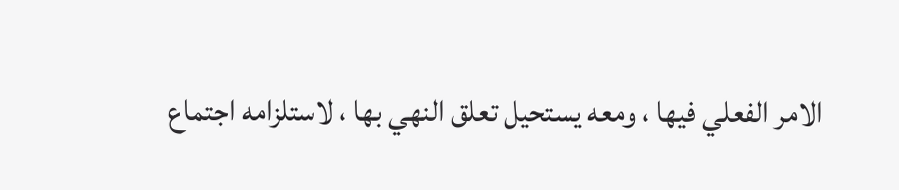الامر الفعلي فيها ، ومعه يستحيل تعلق النهي بها ، لاستلزامه اجتماع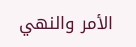الأمر والنهي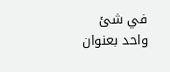في شئ واحد بعنوان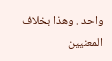واحد . وهذا بخلاف المعنيين